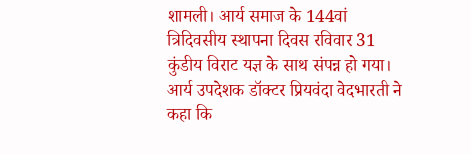शामली। आर्य समाज के 144वां त्रिदिवसीय स्थापना दिवस रविवार 31 कुंडीय विराट यज्ञ के साथ संपन्न हो गया। आर्य उपदेशक डॉक्टर प्रियवंदा वेदभारती ने कहा कि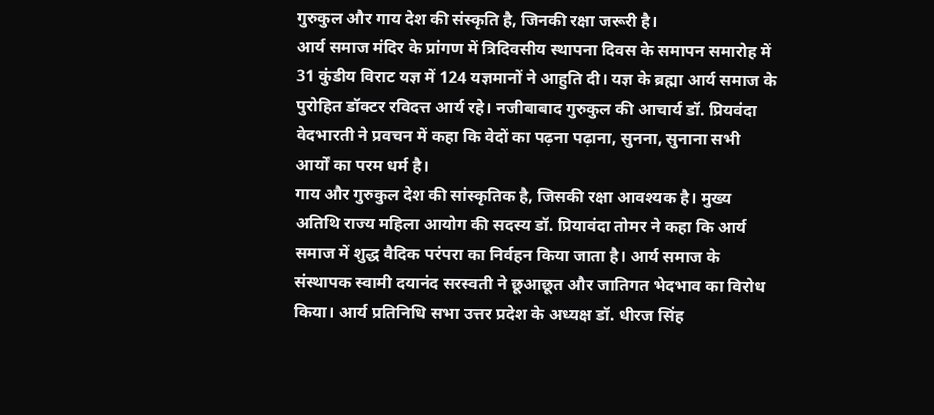गुरुकुल और गाय देश की संस्कृति है, जिनकी रक्षा जरूरी है।
आर्य समाज मंदिर के प्रांगण में त्रिदिवसीय स्थापना दिवस के समापन समारोह में 31 कुंडीय विराट यज्ञ में 124 यज्ञमानों ने आहुति दी। यज्ञ के ब्रह्मा आर्य समाज के पुरोहित डॉक्टर रविदत्त आर्य रहे। नजीबाबाद गुरुकुल की आचार्य डॉ. प्रियवंदा वेदभारती ने प्रवचन में कहा कि वेदों का पढ़ना पढ़ाना, सुनना, सुनाना सभी आर्यों का परम धर्म है।
गाय और गुरुकुल देश की सांस्कृतिक है, जिसकी रक्षा आवश्यक है। मुख्य अतिथि राज्य महिला आयोग की सदस्य डॉ. प्रियावंदा तोमर ने कहा कि आर्य समाज में शुद्ध वैदिक परंपरा का निर्वहन किया जाता है। आर्य समाज के संस्थापक स्वामी दयानंद सरस्वती ने छूआछूत और जातिगत भेदभाव का विरोध किया। आर्य प्रतिनिधि सभा उत्तर प्रदेश के अध्यक्ष डॉ. धीरज सिंह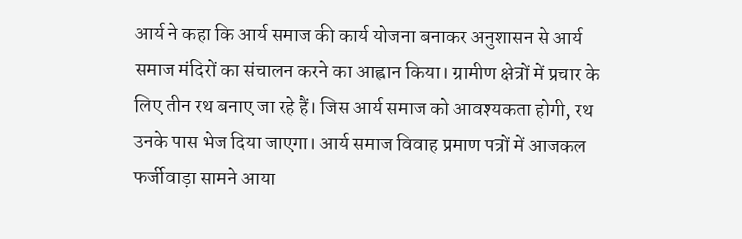आर्य ने कहा कि आर्य समाज की कार्य योजना बनाकर अनुशासन से आर्य समाज मंदिरों का संचालन करने का आह्वान किया। ग्रामीण क्षेत्रों में प्रचार के लिए तीन रथ बनाए जा रहे हैं। जिस आर्य समाज को आवश्यकता होगी, रथ उनके पास भेज दिया जाएगा। आर्य समाज विवाह प्रमाण पत्रों में आजकल फर्जीवाड़ा सामने आया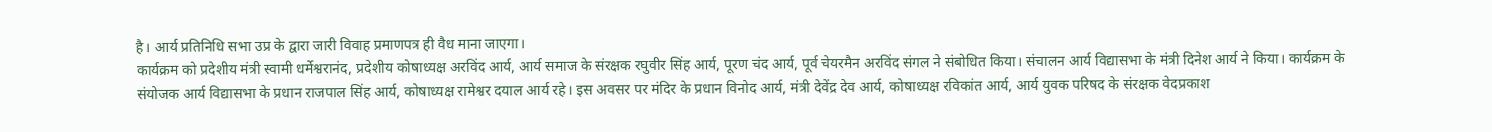है। आर्य प्रतिनिधि सभा उप्र के द्वारा जारी विवाह प्रमाणपत्र ही वैध माना जाएगा।
कार्यक्रम को प्रदेशीय मंत्री स्वामी धर्मेश्वरानंद, प्रदेशीय कोषाध्यक्ष अरविंद आर्य, आर्य समाज के संरक्षक रघुवीर सिंह आर्य, पूरण चंद आर्य, पूर्व चेयरमैन अरविंद संगल ने संबोधित किया। संचालन आर्य विद्यासभा के मंत्री दिनेश आर्य ने किया। कार्यक्रम के संयोजक आर्य विद्यासभा के प्रधान राजपाल सिंह आर्य, कोषाध्यक्ष रामेश्वर दयाल आर्य रहे। इस अवसर पर मंदिर के प्रधान विनोद आर्य, मंत्री देवेंद्र देव आर्य, कोषाध्यक्ष रविकांत आर्य, आर्य युवक परिषद के संरक्षक वेदप्रकाश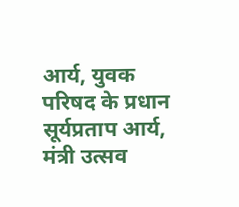आर्य, युवक परिषद के प्रधान सूर्यप्रताप आर्य, मंत्री उत्सव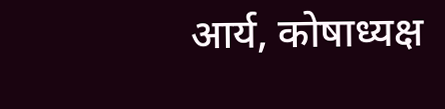आर्य, कोषाध्यक्ष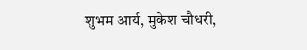शुभम आर्य, मुकेश चौधरी,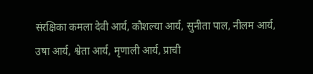संरक्षिका कमला देवी आर्य, कौशल्या आर्य, सुनीता पाल, नीलम आर्य, उषा आर्य, श्वेता आर्य, मृणाली आर्य, प्राची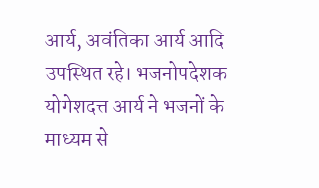आर्य, अवंतिका आर्य आदि उपस्थित रहे। भजनोपदेशक योगेशदत्त आर्य ने भजनों के माध्यम से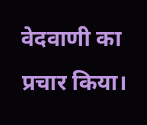वेदवाणी का प्रचार किया।